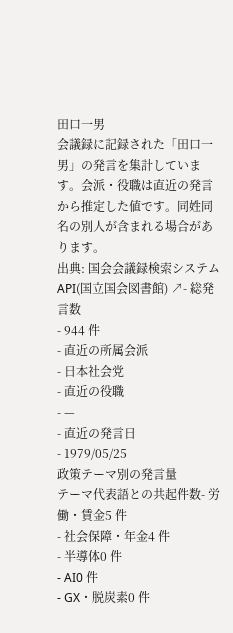田口一男
会議録に記録された「田口一男」の発言を集計しています。会派・役職は直近の発言から推定した値です。同姓同名の別人が含まれる場合があります。
出典: 国会会議録検索システム API(国立国会図書館) ↗- 総発言数
- 944 件
- 直近の所属会派
- 日本社会党
- 直近の役職
- —
- 直近の発言日
- 1979/05/25
政策テーマ別の発言量
テーマ代表語との共起件数- 労働・賃金5 件
- 社会保障・年金4 件
- 半導体0 件
- AI0 件
- GX・脱炭素0 件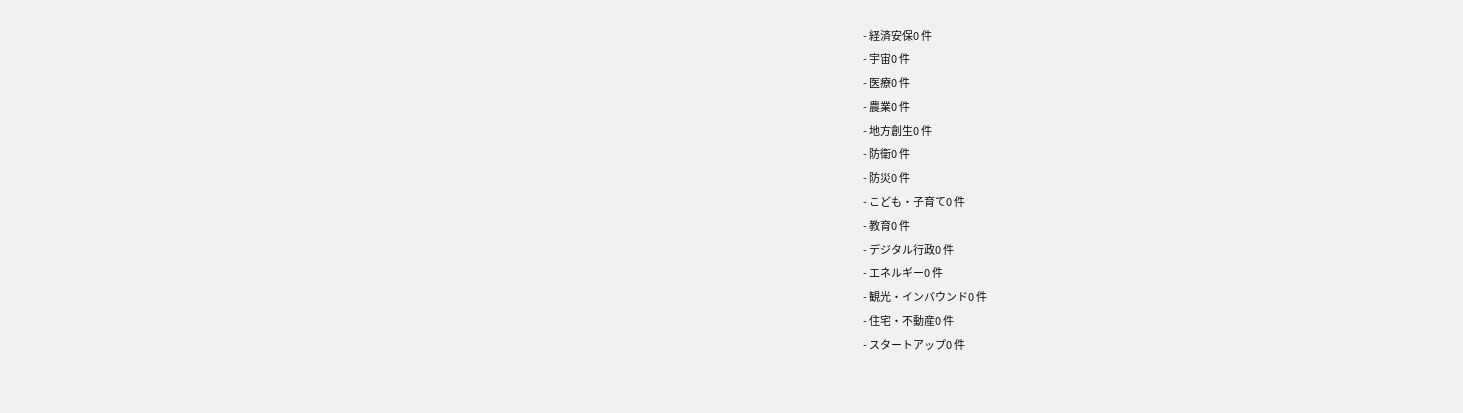- 経済安保0 件
- 宇宙0 件
- 医療0 件
- 農業0 件
- 地方創生0 件
- 防衛0 件
- 防災0 件
- こども・子育て0 件
- 教育0 件
- デジタル行政0 件
- エネルギー0 件
- 観光・インバウンド0 件
- 住宅・不動産0 件
- スタートアップ0 件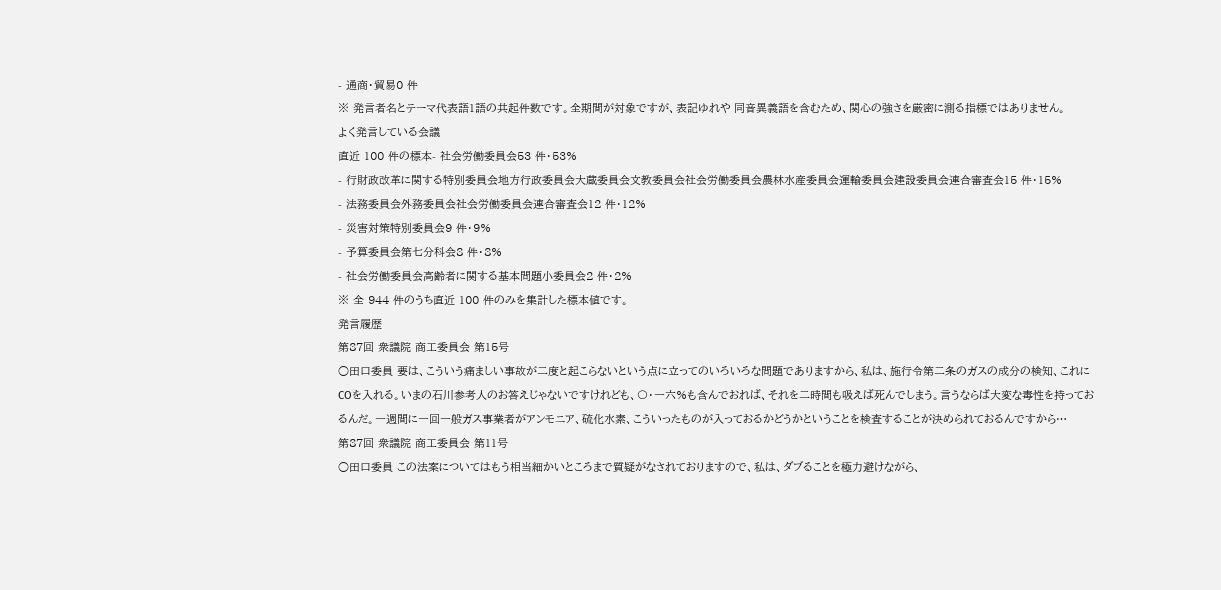- 通商・貿易0 件
※ 発言者名とテーマ代表語1語の共起件数です。全期間が対象ですが、表記ゆれや 同音異義語を含むため、関心の強さを厳密に測る指標ではありません。
よく発言している会議
直近 100 件の標本- 社会労働委員会53 件・53%
- 行財政改革に関する特別委員会地方行政委員会大蔵委員会文教委員会社会労働委員会農林水産委員会運輸委員会建設委員会連合審査会15 件・15%
- 法務委員会外務委員会社会労働委員会連合審査会12 件・12%
- 災害対策特別委員会9 件・9%
- 予算委員会第七分科会8 件・8%
- 社会労働委員会高齢者に関する基本問題小委員会2 件・2%
※ 全 944 件のうち直近 100 件のみを集計した標本値です。
発言履歴
第87回 衆議院 商工委員会 第15号
○田口委員 要は、こういう痛ましい事故が二度と起こらないという点に立ってのいろいろな問題でありますから、私は、施行令第二条のガスの成分の検知、これにCOを入れる。いまの石川参考人のお答えじゃないですけれども、〇・一六%も含んでおれば、それを二時間も吸えば死んでしまう。言うならば大変な毒性を持っておるんだ。一週間に一回一般ガス事業者がアンモニア、硫化水素、こういったものが入っておるかどうかということを検査することが決められておるんですから…
第87回 衆議院 商工委員会 第11号
○田口委員 この法案についてはもう相当細かいところまで質疑がなされておりますので、私は、ダブることを極力避けながら、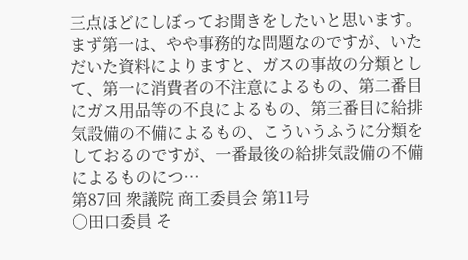三点ほどにしぼってお聞きをしたいと思います。 まず第一は、やや事務的な問題なのですが、いただいた資料によりますと、ガスの事故の分類として、第一に消費者の不注意によるもの、第二番目にガス用品等の不良によるもの、第三番目に給排気設備の不備によるもの、こういうふうに分類をしておるのですが、一番最後の給排気設備の不備によるものにつ…
第87回 衆議院 商工委員会 第11号
○田口委員 そ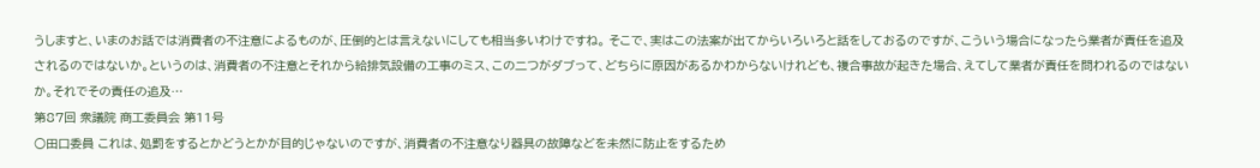うしますと、いまのお話では消費者の不注意によるものが、圧倒的とは言えないにしても相当多いわけですね。 そこで、実はこの法案が出てからいろいろと話をしておるのですが、こういう場合になったら業者が責任を追及されるのではないか。というのは、消費者の不注意とそれから給排気設備の工事のミス、この二つがダブって、どちらに原因があるかわからないけれども、複合事故が起きた場合、えてして業者が責任を問われるのではないか。それでその責任の追及…
第87回 衆議院 商工委員会 第11号
○田口委員 これは、処罰をするとかどうとかが目的じゃないのですが、消費者の不注意なり器具の故障などを未然に防止をするため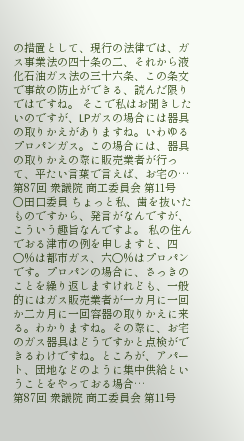の措置として、現行の法律では、ガス事業法の四十条の二、それから液化石油ガス法の三十六条、この条文で事故の防止ができる、読んだ限りではですね。 そこで私はお聞きしたいのですが、LPガスの場合には器具の取りかえがありますね。いわゆるプロパンガス。この場合には、器具の取りかえの際に販売業者が行って、平たい言葉で言えば、お宅の…
第87回 衆議院 商工委員会 第11号
○田口委員 ちょっと私、歯を抜いたものですから、発言がなんですが、こういう趣旨なんですよ。 私の住んでおる津市の例を申しますと、四〇%は都市ガス、六〇%はプロパンです。プロパンの場合に、さっきのことを繰り返しますけれども、一般的にはガス販売業者が一カ月に一回か二カ月に一回容器の取りかえに来る。わかりますね。その際に、お宅のガス器具はどうですかと点検ができるわけですね。ところが、アパート、団地などのように集中供給ということをやっておる場合…
第87回 衆議院 商工委員会 第11号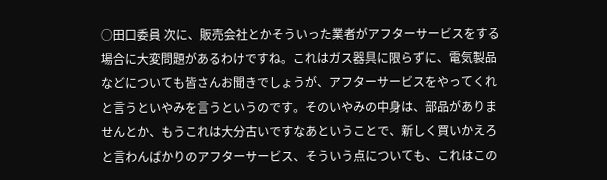○田口委員 次に、販売会社とかそういった業者がアフターサービスをする場合に大変問題があるわけですね。これはガス器具に限らずに、電気製品などについても皆さんお聞きでしょうが、アフターサービスをやってくれと言うといやみを言うというのです。そのいやみの中身は、部品がありませんとか、もうこれは大分古いですなあということで、新しく買いかえろと言わんばかりのアフターサービス、そういう点についても、これはこの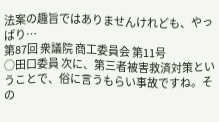法案の趣旨ではありませんけれども、やっぱり…
第87回 衆議院 商工委員会 第11号
○田口委員 次に、第三者被害救済対策ということで、俗に言うもらい事故ですね。その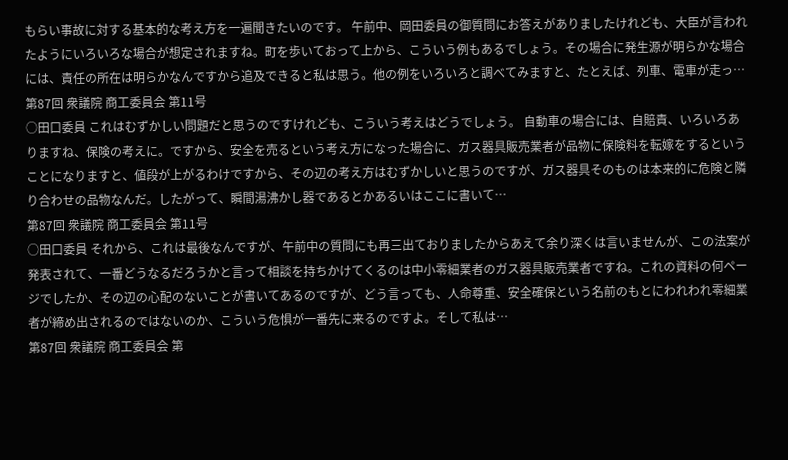もらい事故に対する基本的な考え方を一遍聞きたいのです。 午前中、岡田委員の御質問にお答えがありましたけれども、大臣が言われたようにいろいろな場合が想定されますね。町を歩いておって上から、こういう例もあるでしょう。その場合に発生源が明らかな場合には、責任の所在は明らかなんですから追及できると私は思う。他の例をいろいろと調べてみますと、たとえば、列車、電車が走っ…
第87回 衆議院 商工委員会 第11号
○田口委員 これはむずかしい問題だと思うのですけれども、こういう考えはどうでしょう。 自動車の場合には、自賠責、いろいろありますね、保険の考えに。ですから、安全を売るという考え方になった場合に、ガス器具販売業者が品物に保険料を転嫁をするということになりますと、値段が上がるわけですから、その辺の考え方はむずかしいと思うのですが、ガス器具そのものは本来的に危険と隣り合わせの品物なんだ。したがって、瞬間湯沸かし器であるとかあるいはここに書いて…
第87回 衆議院 商工委員会 第11号
○田口委員 それから、これは最後なんですが、午前中の質問にも再三出ておりましたからあえて余り深くは言いませんが、この法案が発表されて、一番どうなるだろうかと言って相談を持ちかけてくるのは中小零細業者のガス器具販売業者ですね。これの資料の何ページでしたか、その辺の心配のないことが書いてあるのですが、どう言っても、人命尊重、安全確保という名前のもとにわれわれ零細業者が締め出されるのではないのか、こういう危惧が一番先に来るのですよ。そして私は…
第87回 衆議院 商工委員会 第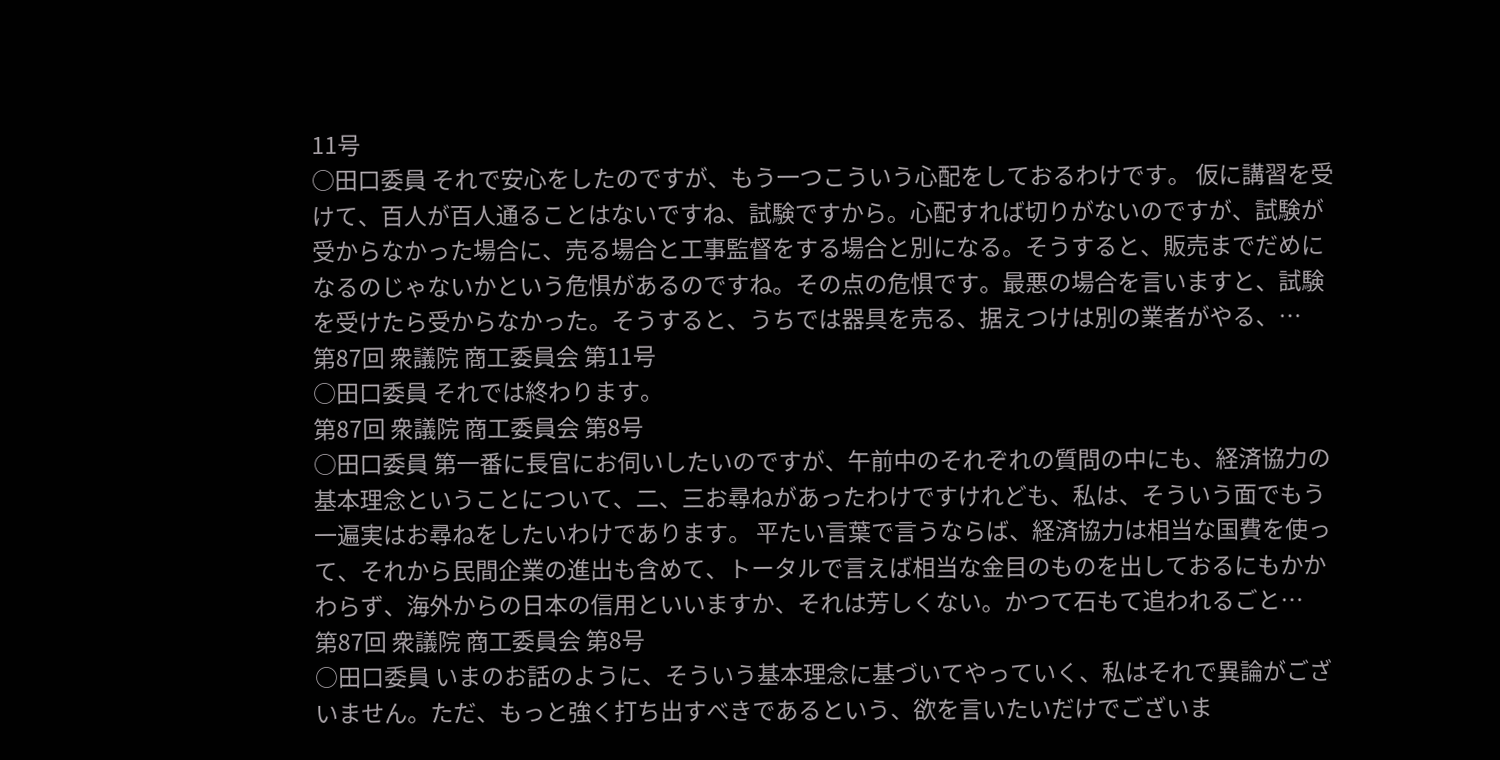11号
○田口委員 それで安心をしたのですが、もう一つこういう心配をしておるわけです。 仮に講習を受けて、百人が百人通ることはないですね、試験ですから。心配すれば切りがないのですが、試験が受からなかった場合に、売る場合と工事監督をする場合と別になる。そうすると、販売までだめになるのじゃないかという危惧があるのですね。その点の危惧です。最悪の場合を言いますと、試験を受けたら受からなかった。そうすると、うちでは器具を売る、据えつけは別の業者がやる、…
第87回 衆議院 商工委員会 第11号
○田口委員 それでは終わります。
第87回 衆議院 商工委員会 第8号
○田口委員 第一番に長官にお伺いしたいのですが、午前中のそれぞれの質問の中にも、経済協力の基本理念ということについて、二、三お尋ねがあったわけですけれども、私は、そういう面でもう一遍実はお尋ねをしたいわけであります。 平たい言葉で言うならば、経済協力は相当な国費を使って、それから民間企業の進出も含めて、トータルで言えば相当な金目のものを出しておるにもかかわらず、海外からの日本の信用といいますか、それは芳しくない。かつて石もて追われるごと…
第87回 衆議院 商工委員会 第8号
○田口委員 いまのお話のように、そういう基本理念に基づいてやっていく、私はそれで異論がございません。ただ、もっと強く打ち出すべきであるという、欲を言いたいだけでございま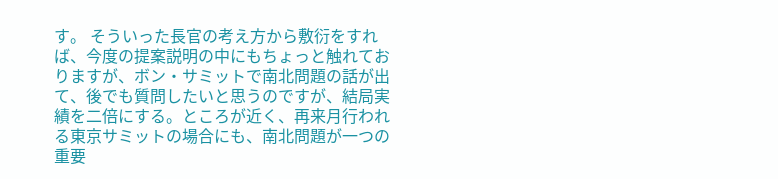す。 そういった長官の考え方から敷衍をすれば、今度の提案説明の中にもちょっと触れておりますが、ボン・サミットで南北問題の話が出て、後でも質問したいと思うのですが、結局実績を二倍にする。ところが近く、再来月行われる東京サミットの場合にも、南北問題が一つの重要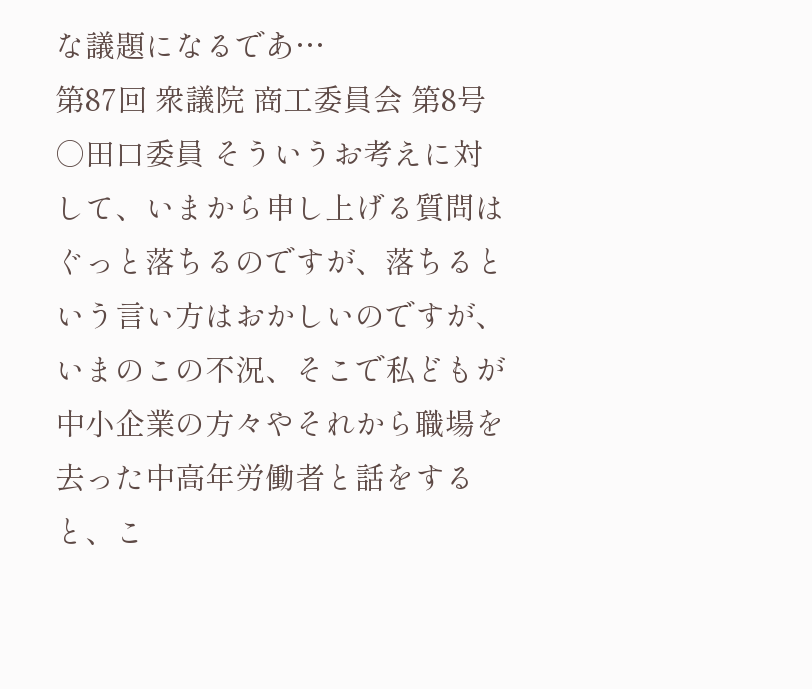な議題になるであ…
第87回 衆議院 商工委員会 第8号
○田口委員 そういうお考えに対して、いまから申し上げる質問はぐっと落ちるのですが、落ちるという言い方はおかしいのですが、いまのこの不況、そこで私どもが中小企業の方々やそれから職場を去った中高年労働者と話をすると、こ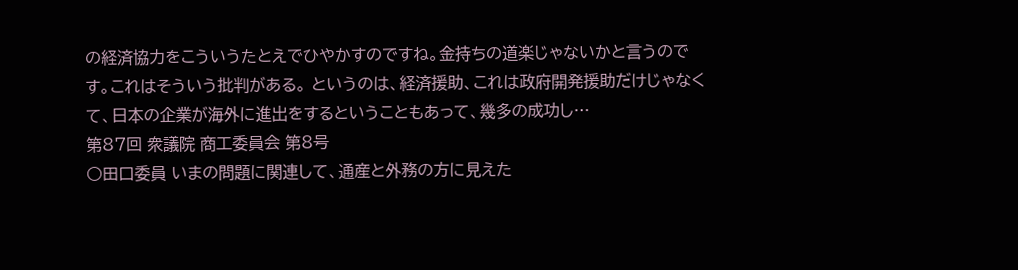の経済協力をこういうたとえでひやかすのですね。金持ちの道楽じゃないかと言うのです。これはそういう批判がある。 というのは、経済援助、これは政府開発援助だけじゃなくて、日本の企業が海外に進出をするということもあって、幾多の成功し…
第87回 衆議院 商工委員会 第8号
○田口委員 いまの問題に関連して、通産と外務の方に見えた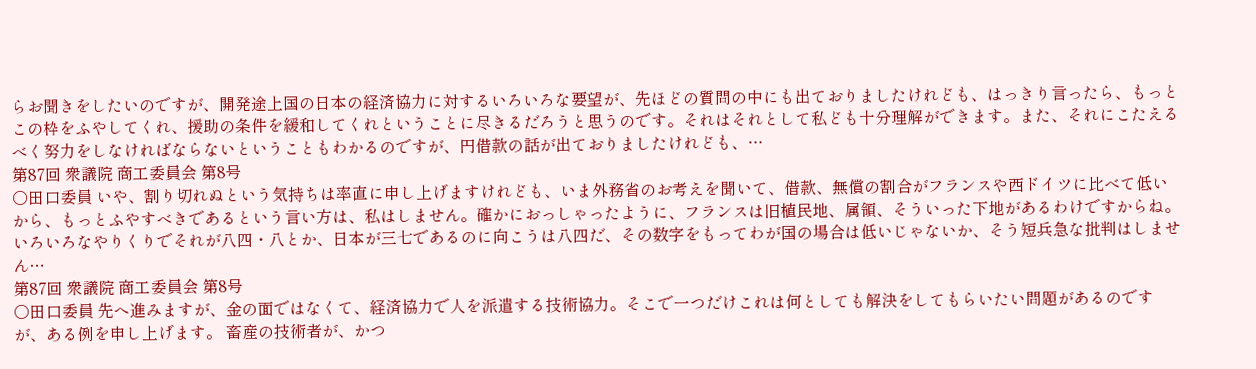らお聞きをしたいのですが、開発途上国の日本の経済協力に対するいろいろな要望が、先ほどの質問の中にも出ておりましたけれども、はっきり言ったら、もっとこの枠をふやしてくれ、援助の条件を緩和してくれということに尽きるだろうと思うのです。それはそれとして私ども十分理解ができます。また、それにこたえるべく努力をしなければならないということもわかるのですが、円借款の話が出ておりましたけれども、…
第87回 衆議院 商工委員会 第8号
○田口委員 いや、割り切れぬという気持ちは率直に申し上げますけれども、いま外務省のお考えを聞いて、借款、無償の割合がフランスや西ドイツに比べて低いから、もっとふやすべきであるという言い方は、私はしません。確かにおっしゃったように、フランスは旧植民地、属領、そういった下地があるわけですからね。いろいろなやりくりでそれが八四・八とか、日本が三七であるのに向こうは八四だ、その数字をもってわが国の場合は低いじゃないか、そう短兵急な批判はしません…
第87回 衆議院 商工委員会 第8号
○田口委員 先へ進みますが、金の面ではなくて、経済協力で人を派遣する技術協力。そこで一つだけこれは何としても解決をしてもらいたい問題があるのですが、ある例を申し上げます。 畜産の技術者が、かつ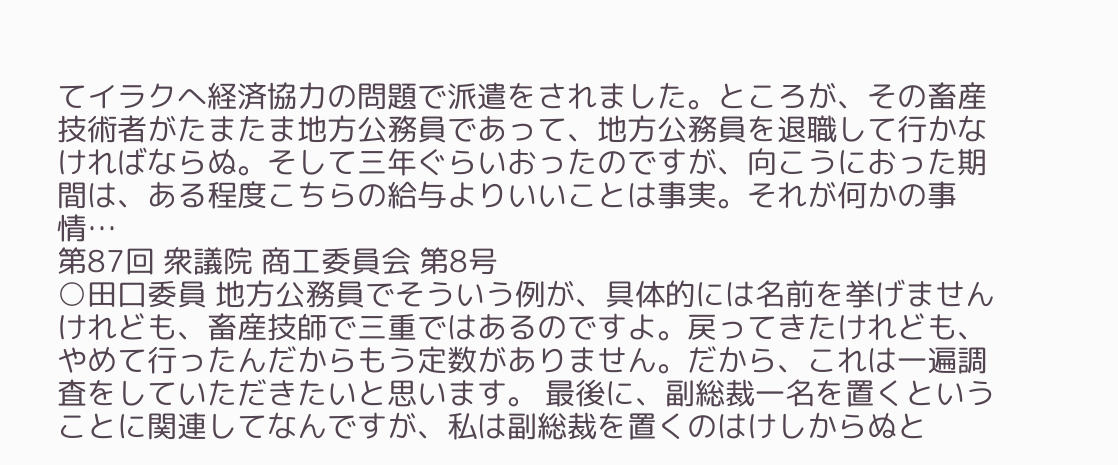てイラクへ経済協力の問題で派遣をされました。ところが、その畜産技術者がたまたま地方公務員であって、地方公務員を退職して行かなければならぬ。そして三年ぐらいおったのですが、向こうにおった期間は、ある程度こちらの給与よりいいことは事実。それが何かの事情…
第87回 衆議院 商工委員会 第8号
○田口委員 地方公務員でそういう例が、具体的には名前を挙げませんけれども、畜産技師で三重ではあるのですよ。戻ってきたけれども、やめて行ったんだからもう定数がありません。だから、これは一遍調査をしていただきたいと思います。 最後に、副総裁一名を置くということに関連してなんですが、私は副総裁を置くのはけしからぬと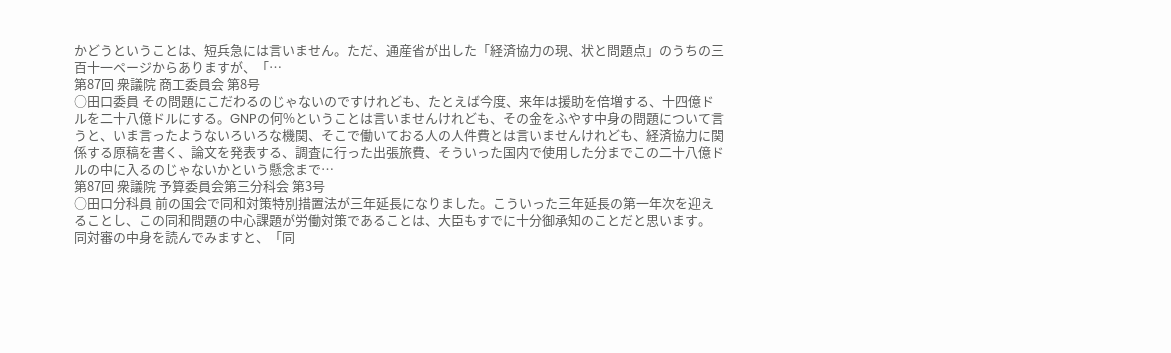かどうということは、短兵急には言いません。ただ、通産省が出した「経済協力の現、状と問題点」のうちの三百十一ページからありますが、「…
第87回 衆議院 商工委員会 第8号
○田口委員 その問題にこだわるのじゃないのですけれども、たとえば今度、来年は援助を倍増する、十四億ドルを二十八億ドルにする。GNPの何%ということは言いませんけれども、その金をふやす中身の問題について言うと、いま言ったようないろいろな機関、そこで働いておる人の人件費とは言いませんけれども、経済協力に関係する原稿を書く、論文を発表する、調査に行った出張旅費、そういった国内で使用した分までこの二十八億ドルの中に入るのじゃないかという懸念まで…
第87回 衆議院 予算委員会第三分科会 第3号
○田口分科員 前の国会で同和対策特別措置法が三年延長になりました。こういった三年延長の第一年次を迎えることし、この同和問題の中心課題が労働対策であることは、大臣もすでに十分御承知のことだと思います。 同対審の中身を読んでみますと、「同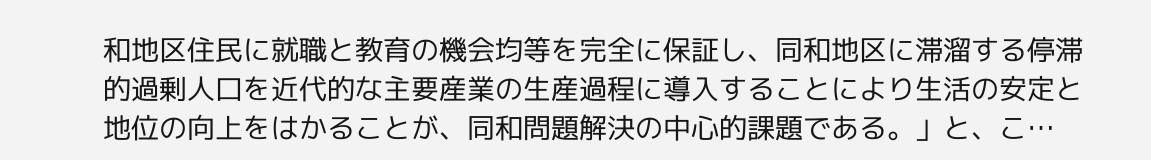和地区住民に就職と教育の機会均等を完全に保証し、同和地区に滞溜する停滞的過剰人口を近代的な主要産業の生産過程に導入することにより生活の安定と地位の向上をはかることが、同和問題解決の中心的課題である。」と、こ…